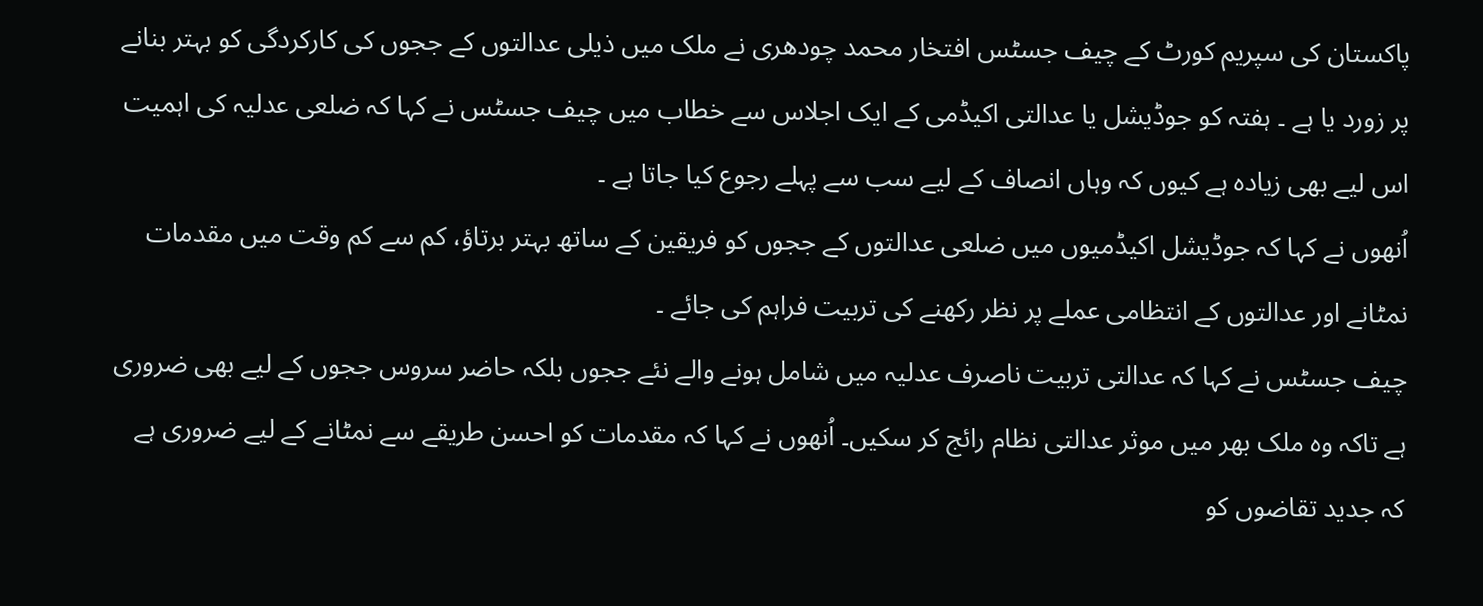پاکستان کی سپریم کورٹ کے چیف جسٹس افتخار محمد چودھری نے ملک میں ذیلی عدالتوں کے ججوں کی کارکردگی کو بہتر بنانے پر زورد یا ہے ۔ ہفتہ کو جوڈیشل یا عدالتی اکیڈمی کے ایک اجلاس سے خطاب میں چیف جسٹس نے کہا کہ ضلعی عدلیہ کی اہمیت اس لیے بھی زیادہ ہے کیوں کہ وہاں انصاف کے لیے سب سے پہلے رجوع کیا جاتا ہے ۔
اُنھوں نے کہا کہ جوڈیشل اکیڈمیوں میں ضلعی عدالتوں کے ججوں کو فریقین کے ساتھ بہتر برتاؤ، کم سے کم وقت میں مقدمات نمٹانے اور عدالتوں کے انتظامی عملے پر نظر رکھنے کی تربیت فراہم کی جائے ۔
چیف جسٹس نے کہا کہ عدالتی تربیت ناصرف عدلیہ میں شامل ہونے والے نئے ججوں بلکہ حاضر سروس ججوں کے لیے بھی ضروری ہے تاکہ وہ ملک بھر میں موثر عدالتی نظام رائج کر سکیں۔ اُنھوں نے کہا کہ مقدمات کو احسن طریقے سے نمٹانے کے لیے ضروری ہے کہ جدید تقاضوں کو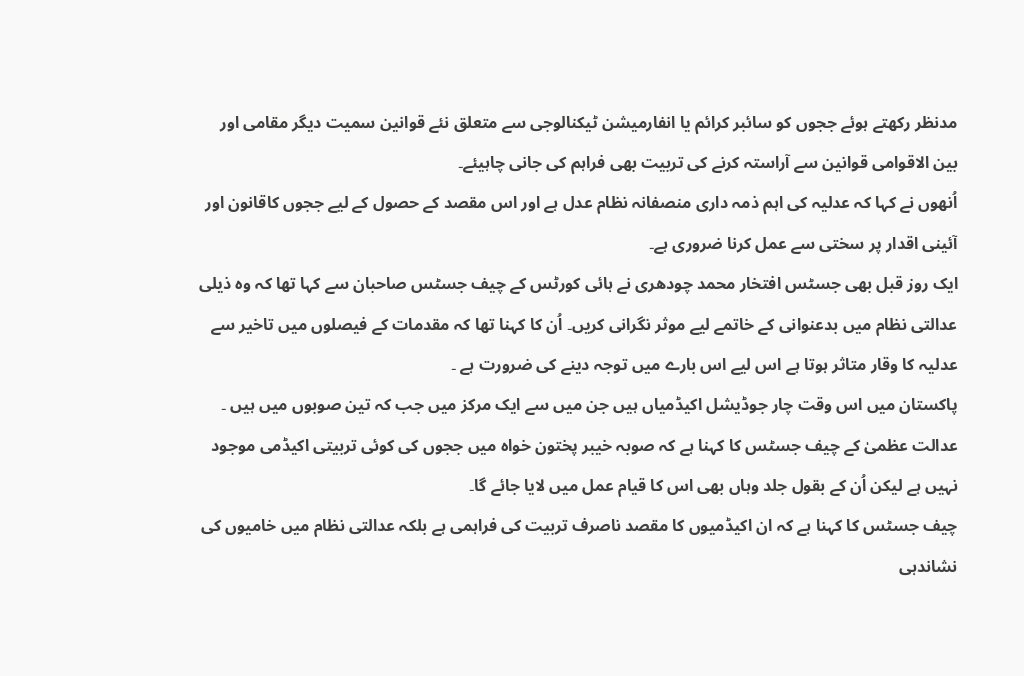مدنظر رکھتے ہوئے ججوں کو سائبر کرائم یا انفارمیشن ٹیکنالوجی سے متعلق نئے قوانین سمیت دیگر مقامی اور بین الاقوامی قوانین سے آراستہ کرنے کی تربیت بھی فراہم کی جانی چاہیئے۔
اُنھوں نے کہا کہ عدلیہ کی اہم ذمہ داری منصفانہ نظام عدل ہے اور اس مقصد کے حصول کے لیے ججوں کاقانون اور آئینی اقدار پر سختی سے عمل کرنا ضروری ہے۔
ایک روز قبل بھی جسٹس افتخار محمد چودھری نے ہائی کورٹس کے چیف جسٹس صاحبان سے کہا تھا کہ وہ ذیلی عدالتی نظام میں بدعنوانی کے خاتمے لیے موثر نگرانی کریں۔ اُن کا کہنا تھا کہ مقدمات کے فیصلوں میں تاخیر سے عدلیہ کا وقار متاثر ہوتا ہے اس لیے اس بارے میں توجہ دینے کی ضرورت ہے ۔
پاکستان میں اس وقت چار جوڈیشل اکیڈمیاں ہیں جن میں سے ایک مرکز میں جب کہ تین صوبوں میں ہیں ۔ عدالت عظمیٰ کے چیف جسٹس کا کہنا ہے کہ صوبہ خیبر پختون خواہ میں ججوں کی کوئی تربیتی اکیڈمی موجود نہیں ہے لیکن اُن کے بقول جلد وہاں بھی اس کا قیام عمل میں لایا جائے گا۔
چیف جسٹس کا کہنا ہے کہ ان اکیڈمیوں کا مقصد ناصرف تربیت کی فراہمی ہے بلکہ عدالتی نظام میں خامیوں کی نشاندہی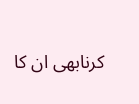کرنابھی ان کا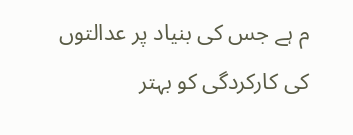م ہے جس کی بنیاد پر عدالتوں کی کارکردگی کو بہتر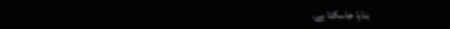بنایا جاسکتا ہے۔